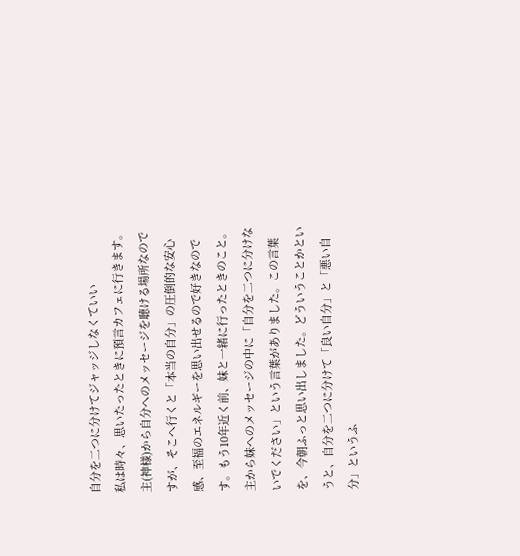自分を二つに分けてジャッジしなくていい
私は時々、思いたったときに預言カフェに行きます。主(神様)から自分へのメッセージを聴ける場所なのですが、そこへ行くと「本当の自分」の圧倒的な安心感、至福のエネルギーを思い出せるので好きなのです。もう10年近く前、妹と一緒に行ったときのこと。主から妹へのメッセージの中に「自分を二つに分けないでください」という言葉がありました。この言葉を、今朝ふっと思い出しました。どういうことかというと、自分を二つに分けて「良い自分」と「悪い自分」というふ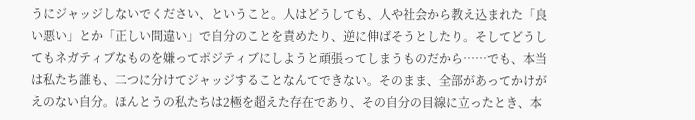うにジャッジしないでください、ということ。人はどうしても、人や社会から教え込まれた「良い悪い」とか「正しい間違い」で自分のことを責めたり、逆に伸ばそうとしたり。そしてどうしてもネガティブなものを嫌ってポジティブにしようと頑張ってしまうものだから……でも、本当は私たち誰も、二つに分けてジャッジすることなんてできない。そのまま、全部があってかけがえのない自分。ほんとうの私たちは2極を超えた存在であり、その自分の目線に立ったとき、本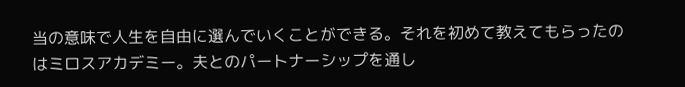当の意味で人生を自由に選んでいくことができる。それを初めて教えてもらったのはミロスアカデミー。夫とのパートナーシップを通し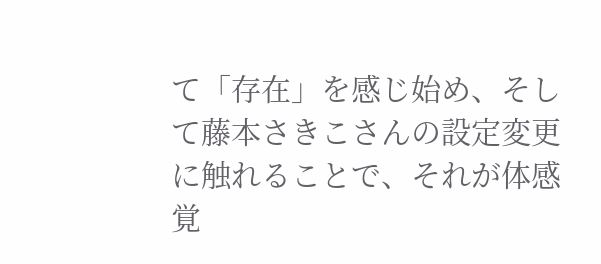て「存在」を感じ始め、そして藤本さきこさんの設定変更に触れることで、それが体感覚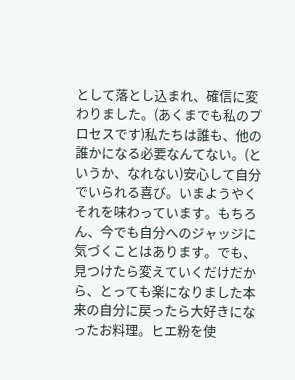として落とし込まれ、確信に変わりました。(あくまでも私のプロセスです)私たちは誰も、他の誰かになる必要なんてない。(というか、なれない)安心して自分でいられる喜び。いまようやくそれを味わっています。もちろん、今でも自分へのジャッジに気づくことはあります。でも、見つけたら変えていくだけだから、とっても楽になりました本来の自分に戻ったら大好きになったお料理。ヒエ粉を使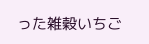った雑穀いちご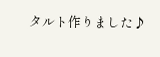タルト作りました♪